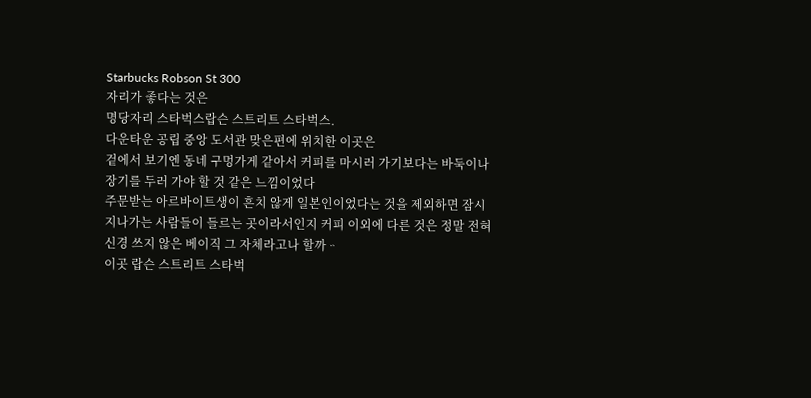Starbucks Robson St 300
자리가 좋다는 것은
명당자리 스타벅스랍슨 스트리트 스타벅스.
다운타운 공립 중앙 도서관 맞은편에 위치한 이곳은
겉에서 보기엔 동네 구멍가게 같아서 커피를 마시러 가기보다는 바둑이나 장기를 두러 가야 할 것 같은 느낌이었다
주문받는 아르바이트생이 흔치 않게 일본인이었다는 것을 제외하면 잠시 지나가는 사람들이 들르는 곳이라서인지 커피 이외에 다른 것은 정말 전혀 신경 쓰지 않은 베이직 그 자체라고나 할까ᆢ
이곳 랍슨 스트리트 스타벅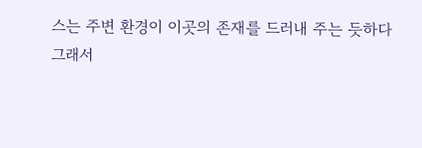스는 주변 환경이 이곳의 존재를 드러내 주는 듯하다
그래서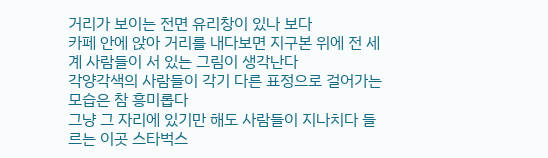거리가 보이는 전면 유리창이 있나 보다
카페 안에 앉아 거리를 내다보면 지구본 위에 전 세계 사람들이 서 있는 그림이 생각난다
각양각색의 사람들이 각기 다른 표정으로 걸어가는 모습은 참 흥미롭다
그냥 그 자리에 있기만 해도 사람들이 지나치다 들르는 이곳 스타벅스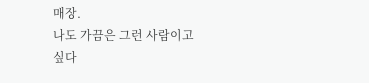매장.
나도 가끔은 그런 사람이고 싶다